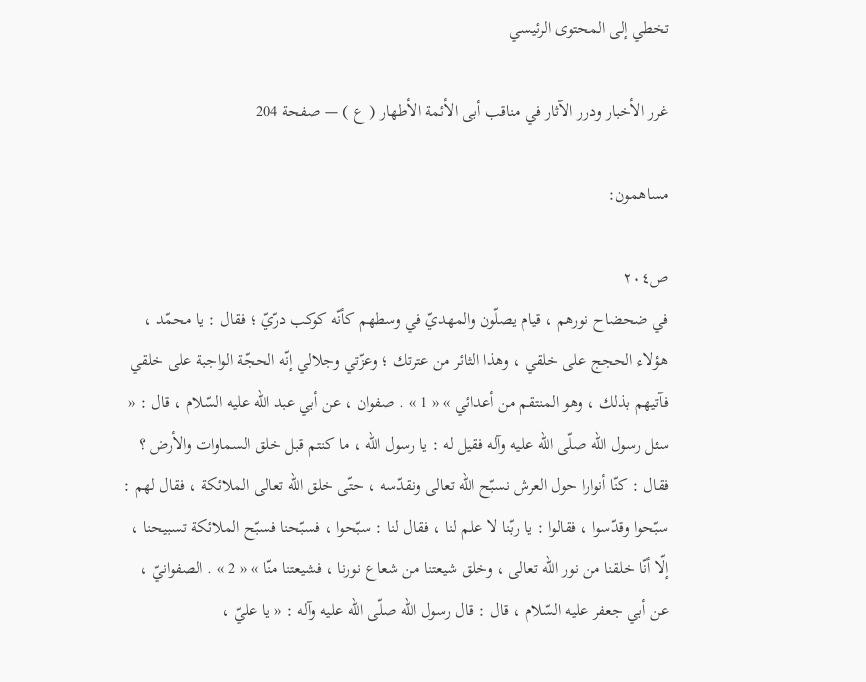تخطي إلى المحتوى الرئيسي

غرر الأخبار ودرر الآثار في مناقب أبى الأئمة الأطهار ( ع ) — صفحة 204

مساهمون:

ص٢٠٤
في ضحضاح نورهم ، قيام يصلّون والمهديّ في وسطهم كأنّه كوكب درّيّ ؛ فقال : يا محمّد ، هؤلاء الحجج على خلقي ، وهذا الثائر من عترتك ؛ وعزّتي وجلالي إنّه الحجّة الواجبة على خلقي فآتيهم بذلك ، وهو المنتقم من أعدائي » « 1 » . صفوان ، عن أبي عبد اللّه عليه السّلام ، قال : « سئل رسول اللّه صلّى اللّه عليه وآله فقيل له : يا رسول اللّه ، ما كنتم قبل خلق السماوات والأرض ؟ فقال : كنّا أنوارا حول العرش نسبّح اللّه تعالى ونقدّسه ، حتّى خلق اللّه تعالى الملائكة ، فقال لهم : سبّحوا وقدّسوا ، فقالوا : يا ربّنا لا علم لنا ، فقال لنا : سبّحوا ، فسبّحنا فسبّح الملائكة تسبيحنا ، إلّا أنّا خلقنا من نور اللّه تعالى ، وخلق شيعتنا من شعاع نورنا ، فشيعتنا منّا » « 2 » . الصفوانيّ ، عن أبي جعفر عليه السّلام ، قال : قال رسول اللّه صلّى اللّه عليه وآله : « يا عليّ ،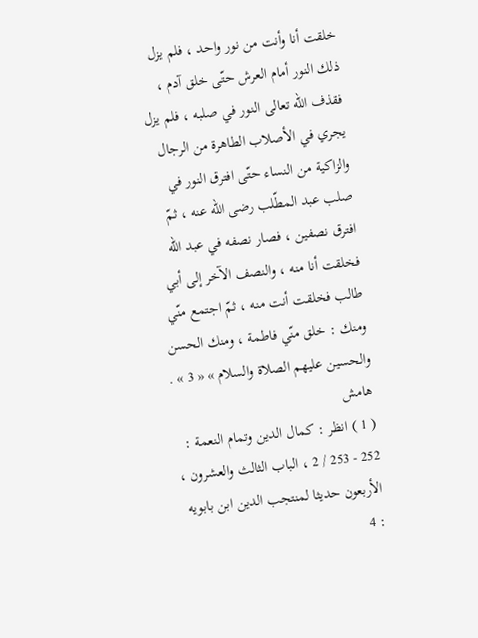خلقت أنا وأنت من نور واحد ، فلم يزل ذلك النور أمام العرش حتّى خلق آدم ، فقذف اللّه تعالى النور في صلبه ، فلم يزل يجري في الأصلاب الطاهرة من الرجال والزاكية من النساء حتّى افترق النور في صلب عبد المطّلب رضى اللّه عنه ، ثمّ افترق نصفين ، فصار نصفه في عبد اللّه فخلقت أنا منه ، والنصف الآخر إلى أبي طالب فخلقت أنت منه ، ثمّ اجتمع منّي ومنك : خلق منّي فاطمة ، ومنك الحسن والحسين عليهم الصلاة والسلام » « 3 » .
هامش
( 1 ) انظر : كمال الدين وتمام النعمة : 252 - 253 / 2 ، الباب الثالث والعشرون ، الأربعون حديثا لمنتجب الدين ابن بابويه : 4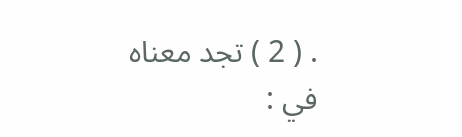. ( 2 ) تجد معناه في :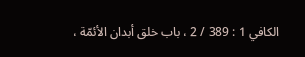الكافي 1 : 389 / 2 ، باب خلق أبدان الأئمّة ،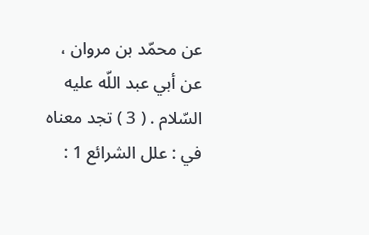عن محمّد بن مروان ، عن أبي عبد اللّه عليه السّلام . ( 3 ) تجد معناه في : علل الشرائع 1 :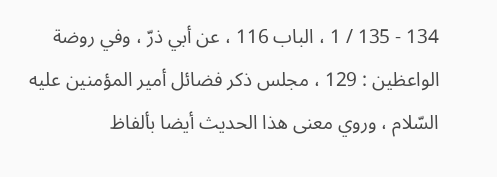134 - 135 / 1 ، الباب 116 ، عن أبي ذرّ ، وفي روضة الواعظين : 129 ، مجلس ذكر فضائل أمير المؤمنين عليه السّلام ، وروي معنى هذا الحديث أيضا بألفاظ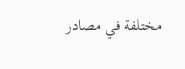مختلفة في مصادر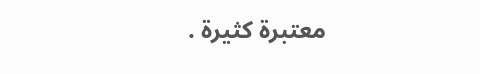معتبرة كثيرة .